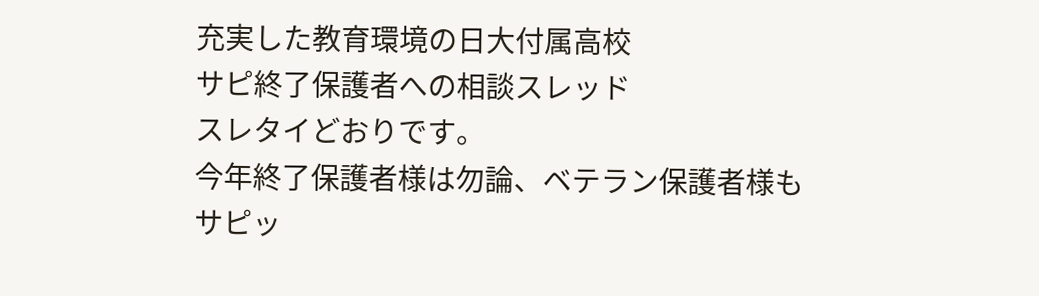充実した教育環境の日大付属高校
サピ終了保護者への相談スレッド
スレタイどおりです。
今年終了保護者様は勿論、ベテラン保護者様も
サピッ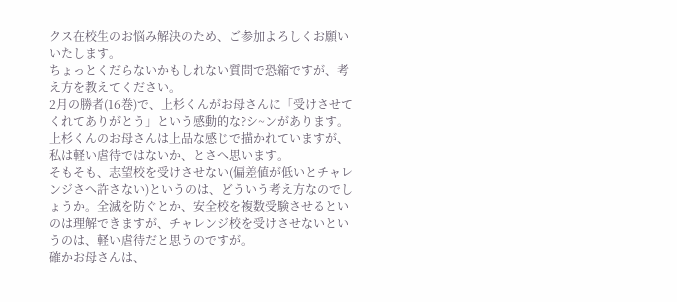クス在校生のお悩み解決のため、ご参加よろしくお願いいたします。
ちょっとくだらないかもしれない質問で恐縮ですが、考え方を教えてください。
2月の勝者(16巻)で、上杉くんがお母さんに「受けさせてくれてありがとう」という感動的な?シ~ンがあります。
上杉くんのお母さんは上品な感じで描かれていますが、私は軽い虐待ではないか、とさへ思います。
そもそも、志望校を受けさせない(偏差値が低いとチャレンジさへ許さない)というのは、どういう考え方なのでしょうか。全滅を防ぐとか、安全校を複数受験させるといのは理解できますが、チャレンジ校を受けさせないというのは、軽い虐待だと思うのですが。
確かお母さんは、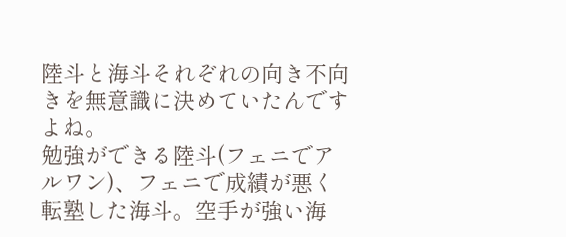陸斗と海斗それぞれの向き不向きを無意識に決めていたんですよね。
勉強ができる陸斗(フェニでアルワン)、フェニで成績が悪く転塾した海斗。空手が強い海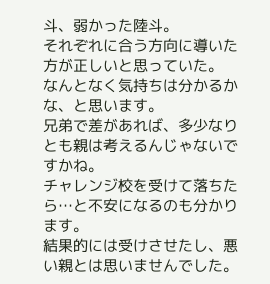斗、弱かった陸斗。
それぞれに合う方向に導いた方が正しいと思っていた。
なんとなく気持ちは分かるかな、と思います。
兄弟で差があれば、多少なりとも親は考えるんじゃないですかね。
チャレンジ校を受けて落ちたら…と不安になるのも分かります。
結果的には受けさせたし、悪い親とは思いませんでした。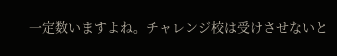一定数いますよね。チャレンジ校は受けさせないと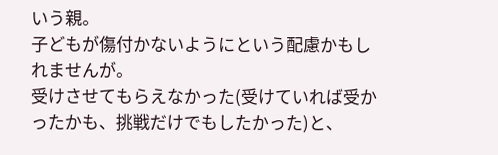いう親。
子どもが傷付かないようにという配慮かもしれませんが。
受けさせてもらえなかった(受けていれば受かったかも、挑戦だけでもしたかった)と、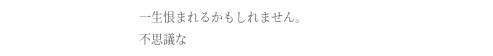一生恨まれるかもしれません。
不思議な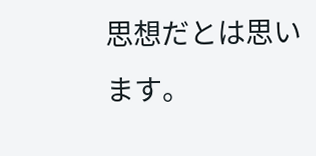思想だとは思います。